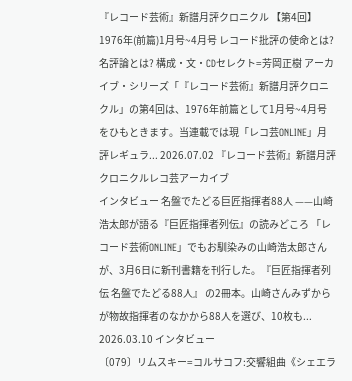『レコード芸術』新譜月評クロニクル 【第4回】1976年(前篇)1月号~4月号 レコード批評の使命とは?名評論とは? 構成・文・CDセレクト=芳岡正樹 アーカイブ・シリーズ「『レコード芸術』新譜月評クロニクル」の第4回は、1976年前篇として1月号~4月号をひもときます。当連載では現「レコ芸ONLINE」月評レギュラ... 2026.07.02 『レコード芸術』新譜月評クロニクルレコ芸アーカイブ
インタビュー 名盤でたどる巨匠指揮者88人 ——山崎浩太郎が語る『巨匠指揮者列伝』の読みどころ 「レコード芸術ONLINE」でもお馴染みの山崎浩太郎さんが、3月6日に新刊書籍を刊行した。『巨匠指揮者列伝 名盤でたどる88人』 の2冊本。山崎さんみずからが物故指揮者のなかから88人を選び、10枚も... 2026.03.10 インタビュー
〔079〕リムスキー=コルサコフ:交響組曲《シェエラ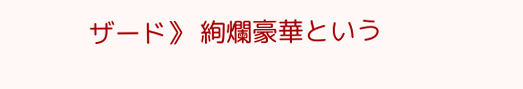ザード》 絢爛豪華という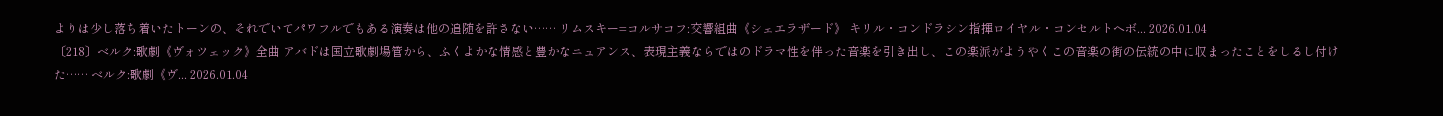よりは少し落ち着いたトーンの、それでいてパワフルでもある演奏は他の追随を許さない…… リムスキー=コルサコフ:交響組曲《シェエラザード》 キリル・コンドラシン指揮ロイヤル・コンセルトヘボ... 2026.01.04
〔218〕ベルク:歌劇《ヴォツェック》全曲 アバドは国立歌劇場管から、ふくよかな情感と豊かなニュアンス、表現主義ならではのドラマ性を伴った音楽を引き出し、この楽派がようやくこの音楽の街の伝統の中に収まったことをしるし付けた…… ベルク:歌劇《ヴ... 2026.01.04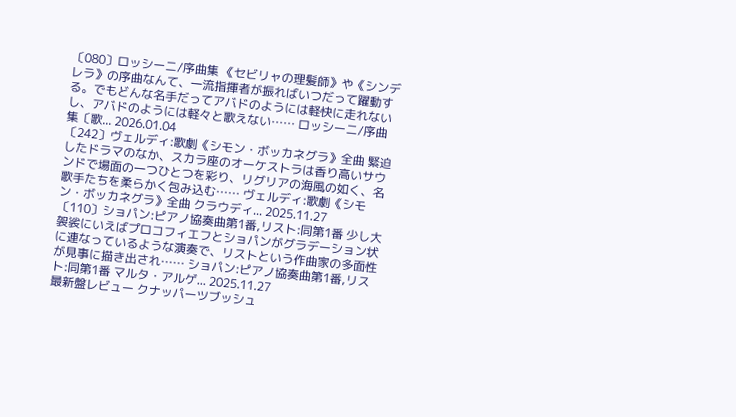〔080〕ロッシーニ/序曲集 《セビリャの理髪師》や《シンデレラ》の序曲なんて、一流指揮者が振ればいつだって躍動する。でもどんな名手だってアバドのようには軽快に走れないし、アバドのようには軽々と歌えない…… ロッシーニ/序曲集〔歌... 2026.01.04
〔242〕ヴェルディ:歌劇《シモン・ボッカネグラ》全曲 緊迫したドラマのなか、スカラ座のオーケストラは香り高いサウンドで場面の一つひとつを彩り、リグリアの海風の如く、名歌手たちを柔らかく包み込む…… ヴェルディ:歌劇《シモン・ボッカネグラ》全曲 クラウディ... 2025.11.27
〔110〕ショパン:ピアノ協奏曲第1番,リスト:同第1番 少し大袈裟にいえばプロコフィエフとショパンがグラデーション状に連なっているような演奏で、リストという作曲家の多面性が見事に描き出され…… ショパン:ピアノ協奏曲第1番,リスト:同第1番 マルタ・アルゲ... 2025.11.27
最新盤レビュー クナッパーツブッシュ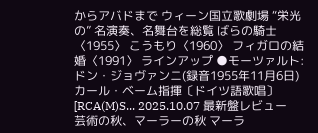からアバドまで ウィーン国立歌劇場 “栄光の” 名演奏、名舞台を総覧 ばらの騎士〈1955〉 こうもり〈1960〉 フィガロの結婚〈1991〉 ラインアップ ●モーツァルト:ドン・ジョヴァンニ(録音1955年11月6日)カール・ベーム指揮〔ドイツ語歌唱〕[RCA(M)S... 2025.10.07 最新盤レビュー
芸術の秋、マーラーの秋 マーラ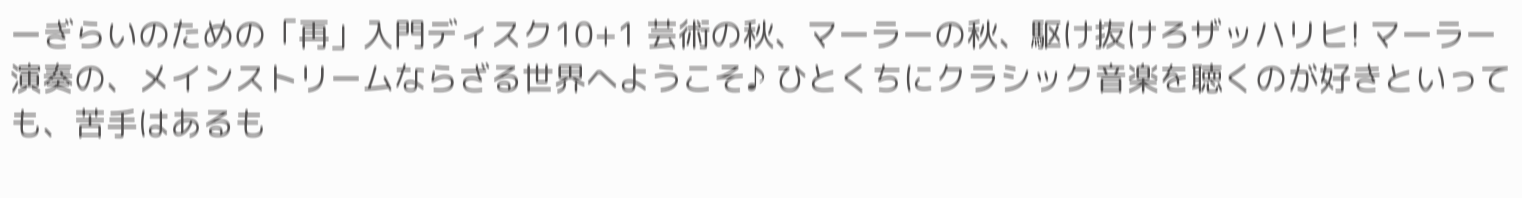ーぎらいのための「再」入門ディスク10+1 芸術の秋、マーラーの秋、駆け抜けろザッハリヒ! マーラー演奏の、メインストリームならざる世界へようこそ♪ ひとくちにクラシック音楽を聴くのが好きといっても、苦手はあるも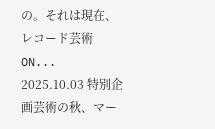の。それは現在、レコード芸術ON... 2025.10.03 特別企画芸術の秋、マー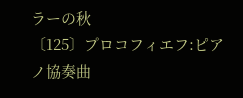ラーの秋
〔125〕プロコフィエフ:ピアノ協奏曲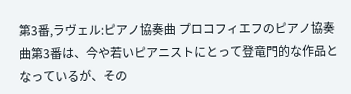第3番,ラヴェル:ピアノ協奏曲 プロコフィエフのピアノ協奏曲第3番は、今や若いピアニストにとって登竜門的な作品となっているが、その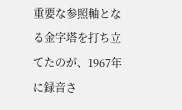重要な参照軸となる金字塔を打ち立てたのが、1967年に録音さ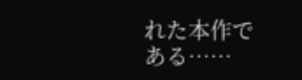れた本作である……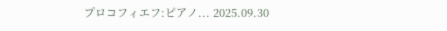プロコフィエフ:ピアノ... 2025.09.30